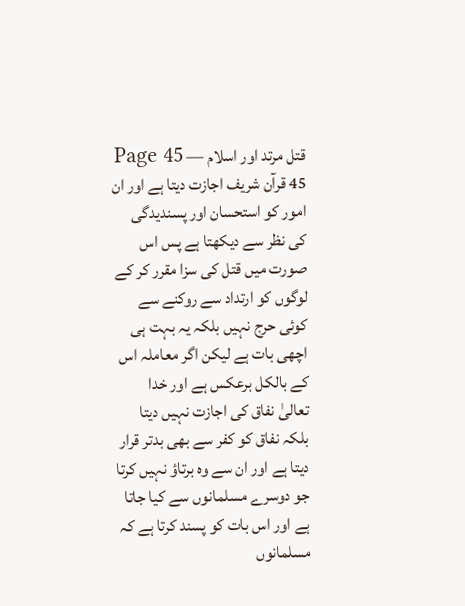قتل مرتد اور اسلام — Page 45
45 قرآن شریف اجازت دیتا ہے اور ان امور کو استحسان اور پسندیدگی کی نظر سے دیکھتا ہے پس اس صورت میں قتل کی سزا مقرر کر کے لوگوں کو ارتداد سے روکنے سے کوئی حرج نہیں بلکہ یہ بہت ہی اچھی بات ہے لیکن اگر معاملہ اس کے بالکل برعکس ہے اور خدا تعالیٰ نفاق کی اجازت نہیں دیتا بلکہ نفاق کو کفر سے بھی بدتر قرار دیتا ہے اور ان سے وہ برتاؤ نہیں کرتا جو دوسرے مسلمانوں سے کیا جاتا ہے اور اس بات کو پسند کرتا ہے کہ مسلمانوں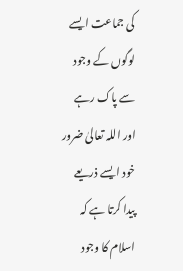کی جماعت ایسے لوگوں کے وجود سے پاک رہے اور اللہ تعالیٰ ضرور خود ایسے ذریعے پیدا کرتا ہے کہ اسلام کا وجود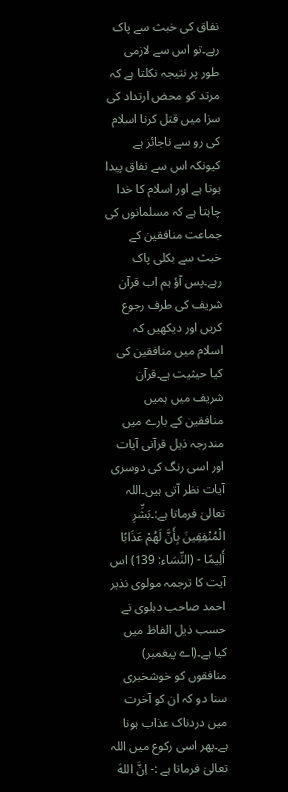نفاق کی خبث سے پاک رہے۔تو اس سے لازمی طور پر نتیجہ نکلتا ہے کہ مرتد کو محض ارتداد کی سزا میں قتل کرنا اسلام کی رو سے ناجائز ہے کیونکہ اس سے نفاق پیدا ہوتا ہے اور اسلام کا خدا چاہتا ہے کہ مسلمانوں کی جماعت منافقین کے خبث سے بکلی پاک رہے۔پس آؤ ہم اب قرآن شریف کی طرف رجوع کریں اور دیکھیں کہ اسلام میں منافقین کی کیا حیثیت ہے۔قرآن شریف میں ہمیں منافقین کے بارے میں مندرجہ ذیل قرآنی آیات اور اسی رنگ کی دوسری آیات نظر آتی ہیں۔اللہ تعالیٰ فرماتا ہے:۔بَشِّرِ الْمُنْفِقِينَ بِأَنَّ لَهُمْ عَذَابًا أَلِيمًا - (النِّسَاء: 139) اس آیت کا ترجمہ مولوی نذیر احمد صاحب دہلوی نے حسب ذیل الفاظ میں کیا ہے۔(اے پیغمبر) منافقوں کو خوشخبری سنا دو کہ ان کو آخرت میں دردناک عذاب ہونا ہے۔پھر اسی رکوع میں اللہ تعالیٰ فرماتا ہے :- اِنَّ اللهَ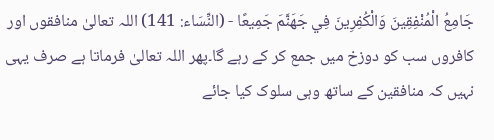جَامِعُ الْمُنْفِقِينَ وَالْكُفِرِينَ فِي جَهَنَّمَ جَمِيعًا - (النِّسَاء: 141) اللہ تعالیٰ منافقوں اور کافروں سب کو دوزخ میں جمع کر کے رہے گا۔پھر اللہ تعالیٰ فرماتا ہے صرف یہی نہیں کہ منافقین کے ساتھ وہی سلوک کیا جائے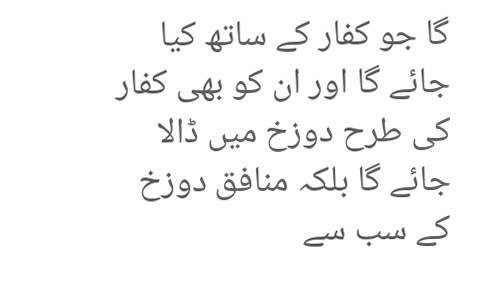گا جو کفار کے ساتھ کیا جائے گا اور ان کو بھی کفار کی طرح دوزخ میں ڈالا جائے گا بلکہ منافق دوزخ کے سب سے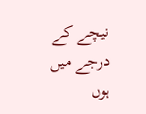نیچے کے درجے میں ہوں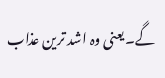گے۔یعنی وہ اشد ترین عذاب